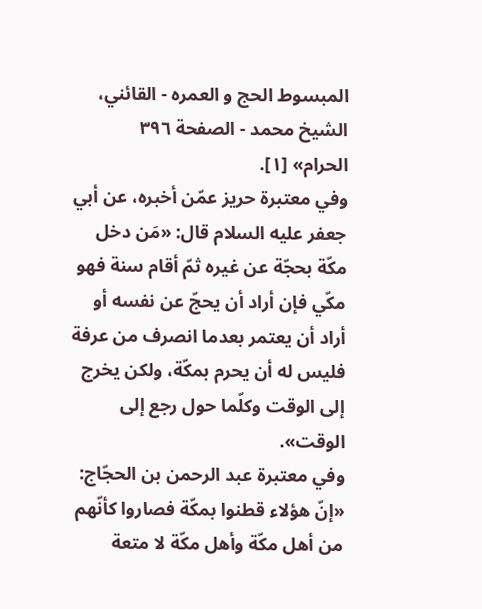المبسوط الحج و العمره - القائني، الشيخ محمد - الصفحة ٣٩٦
الحرام» [١].
وفي معتبرة حريز عمّن أخبره، عن أبي جعفر عليه السلام قال: «مَن دخل مكّة بحجّة عن غيره ثمّ أقام سنة فهو مكّي فإن أراد أن يحجّ عن نفسه أو أراد أن يعتمر بعدما انصرف من عرفة فليس له أن يحرم بمكّة، ولكن يخرج إلى الوقت وكلّما حول رجع إلى الوقت».
وفي معتبرة عبد الرحمن بن الحجّاج: «إنّ هؤلاء قطنوا بمكّة فصاروا كأنّهم من أهل مكّة وأهل مكّة لا متعة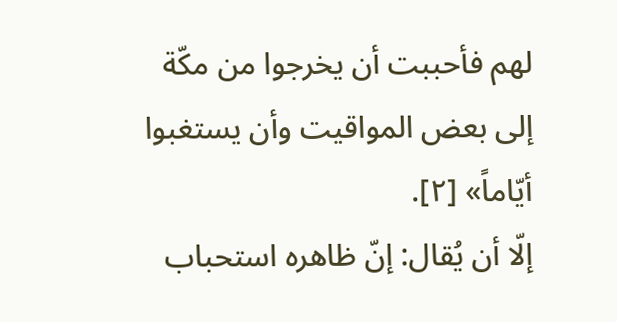لهم فأحببت أن يخرجوا من مكّة إلى بعض المواقيت وأن يستغبوا أيّاماً» [٢].
إلّا أن يُقال: إنّ ظاهره استحباب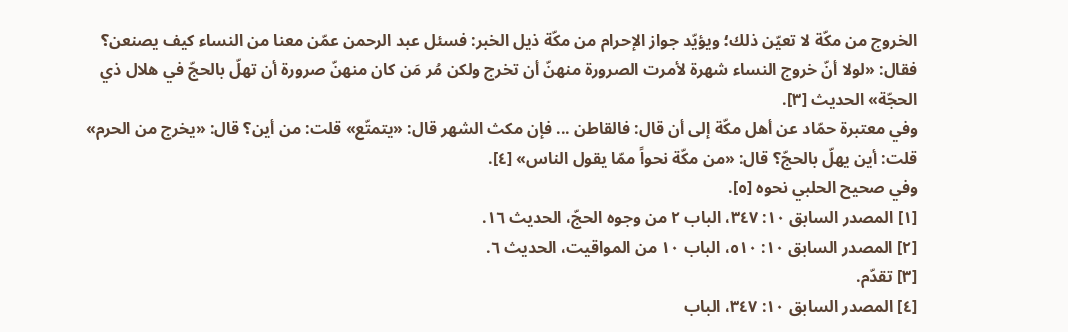الخروج من مكّة لا تعيّن ذلك؛ ويؤيّد جواز الإحرام من مكّة ذيل الخبر: فسئل عبد الرحمن عمّن معنا من النساء كيف يصنعن؟ فقال: «لولا أنّ خروج النساء شهرة لأمرت الصرورة منهنّ أن تخرج ولكن مُر مَن كان منهنّ صرورة أن تهلّ بالحجّ في هلال ذي الحجّة» الحديث [٣].
وفي معتبرة حمّاد عن أهل مكّة إلى أن قال: فالقاطن ... فإن مكث الشهر قال: «يتمتّع» قلت: من أين؟ قال: «يخرج من الحرم» قلت: أين يهلّ بالحجّ؟ قال: «من مكّة نحواً ممّا يقول الناس» [٤].
وفي صحيح الحلبي نحوه [٥].
[١] المصدر السابق ١٠: ٣٤٧، الباب ٢ من وجوه الحجّ، الحديث ١٦.
[٢] المصدر السابق ١٠: ٥١٠، الباب ١٠ من المواقيت، الحديث ٦.
[٣] تقدّم.
[٤] المصدر السابق ١٠: ٣٤٧، الباب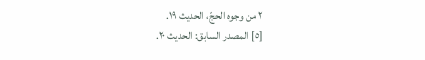٢ من وجوه الحجّ، الحديث ١٩.
[٥] المصدر السابق: الحديث ٢٠.